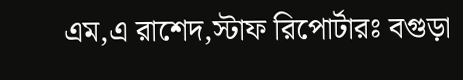এম,এ রাশেদ,স্টাফ রিপোর্টারঃ বগুড়া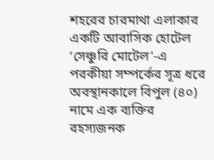শহরের চারমাথা এলাকার একটি আবাসিক হোটেল ‘সেঞ্চুরি মোটেল’-এ পরকীয়া সম্পর্কের সূত্র ধরে অবস্থানকালে বিপুল (৪০) নামে এক ব্যক্তির রহস্যজনক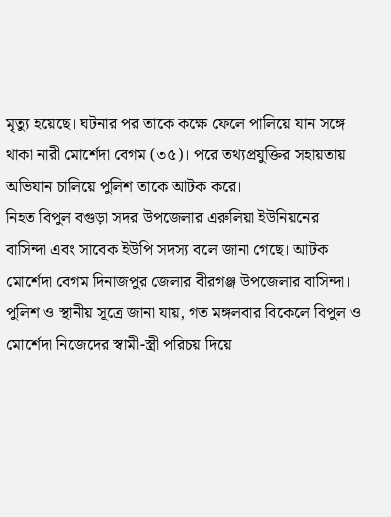মৃত্যু হয়েছে। ঘটনার পর তাকে কক্ষে ফেলে পালিয়ে যান সঙ্গে থাকা নারী মোর্শেদা বেগম (৩৫)। পরে তথ্যপ্রযুক্তির সহায়তায় অভিযান চালিয়ে পুলিশ তাকে আটক করে।
নিহত বিপুল বগুড়া সদর উপজেলার এরুলিয়া ইউনিয়নের বাসিন্দা এবং সাবেক ইউপি সদস্য বলে জানা গেছে। আটক মোর্শেদা বেগম দিনাজপুর জেলার বীরগঞ্জ উপজেলার বাসিন্দা।
পুলিশ ও স্থানীয় সূত্রে জানা যায়, গত মঙ্গলবার বিকেলে বিপুল ও মোর্শেদা নিজেদের স্বামী-স্ত্রী পরিচয় দিয়ে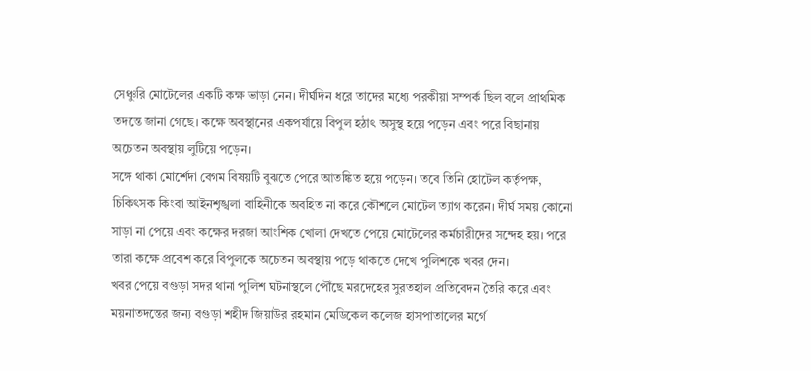সেঞ্চুরি মোটেলের একটি কক্ষ ভাড়া নেন। দীর্ঘদিন ধরে তাদের মধ্যে পরকীয়া সম্পর্ক ছিল বলে প্রাথমিক তদন্তে জানা গেছে। কক্ষে অবস্থানের একপর্যায়ে বিপুল হঠাৎ অসুস্থ হয়ে পড়েন এবং পরে বিছানায় অচেতন অবস্থায় লুটিয়ে পড়েন।
সঙ্গে থাকা মোর্শেদা বেগম বিষয়টি বুঝতে পেরে আতঙ্কিত হয়ে পড়েন। তবে তিনি হোটেল কর্তৃপক্ষ, চিকিৎসক কিংবা আইনশৃঙ্খলা বাহিনীকে অবহিত না করে কৌশলে মোটেল ত্যাগ করেন। দীর্ঘ সময় কোনো সাড়া না পেয়ে এবং কক্ষের দরজা আংশিক খোলা দেখতে পেয়ে মোটেলের কর্মচারীদের সন্দেহ হয়। পরে তারা কক্ষে প্রবেশ করে বিপুলকে অচেতন অবস্থায় পড়ে থাকতে দেখে পুলিশকে খবর দেন।
খবর পেয়ে বগুড়া সদর থানা পুলিশ ঘটনাস্থলে পৌঁছে মরদেহের সুরতহাল প্রতিবেদন তৈরি করে এবং ময়নাতদন্তের জন্য বগুড়া শহীদ জিয়াউর রহমান মেডিকেল কলেজ হাসপাতালের মর্গে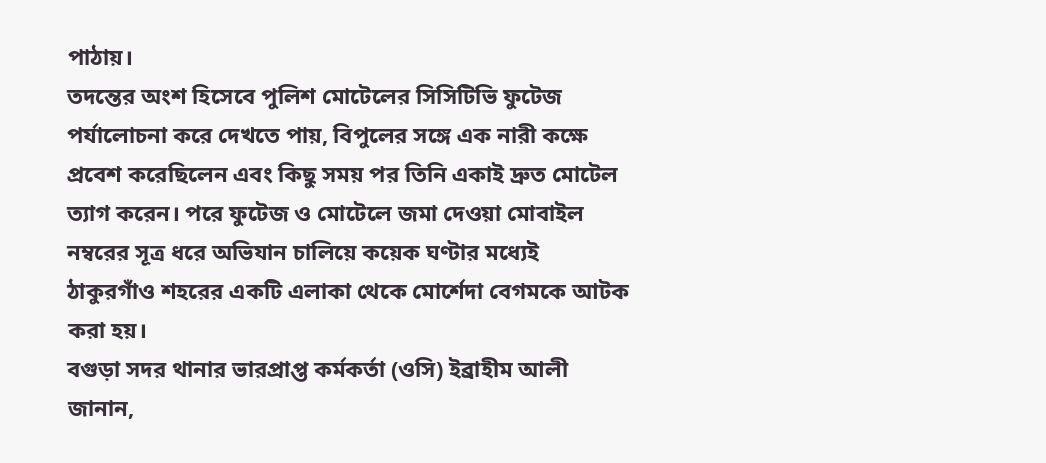পাঠায়।
তদন্তের অংশ হিসেবে পুলিশ মোটেলের সিসিটিভি ফুটেজ পর্যালোচনা করে দেখতে পায়, বিপুলের সঙ্গে এক নারী কক্ষে প্রবেশ করেছিলেন এবং কিছু সময় পর তিনি একাই দ্রুত মোটেল ত্যাগ করেন। পরে ফুটেজ ও মোটেলে জমা দেওয়া মোবাইল নম্বরের সূত্র ধরে অভিযান চালিয়ে কয়েক ঘণ্টার মধ্যেই ঠাকুরগাঁও শহরের একটি এলাকা থেকে মোর্শেদা বেগমকে আটক করা হয়।
বগুড়া সদর থানার ভারপ্রাপ্ত কর্মকর্তা (ওসি) ইব্রাহীম আলী জানান,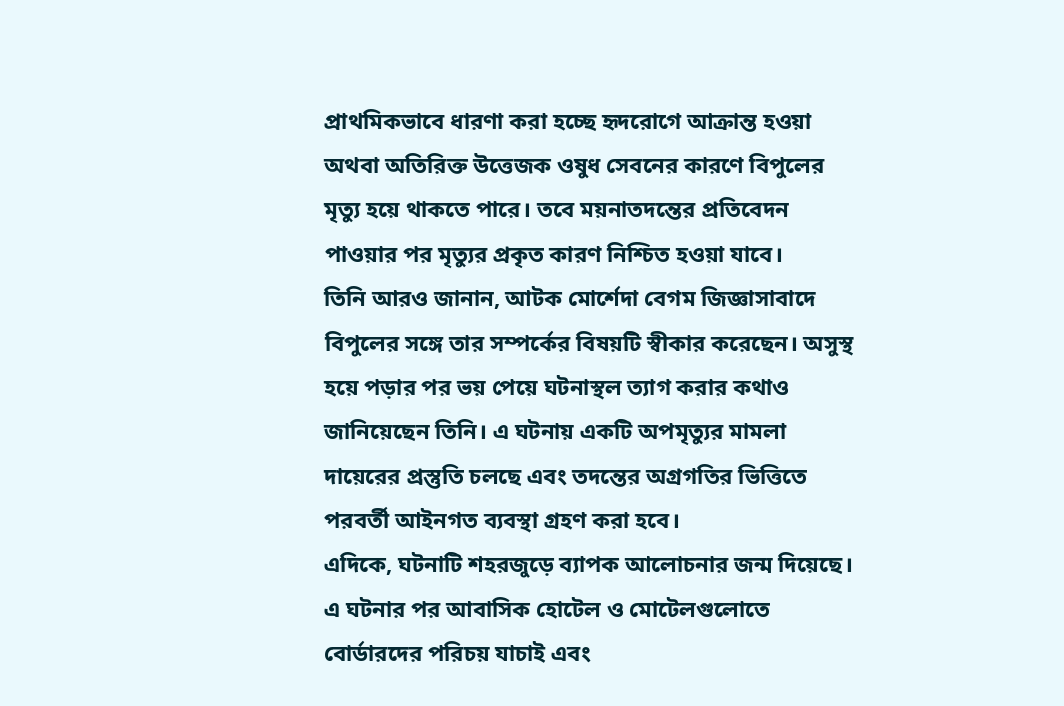প্রাথমিকভাবে ধারণা করা হচ্ছে হৃদরোগে আক্রান্ত হওয়া অথবা অতিরিক্ত উত্তেজক ওষুধ সেবনের কারণে বিপুলের মৃত্যু হয়ে থাকতে পারে। তবে ময়নাতদন্তের প্রতিবেদন পাওয়ার পর মৃত্যুর প্রকৃত কারণ নিশ্চিত হওয়া যাবে।
তিনি আরও জানান, আটক মোর্শেদা বেগম জিজ্ঞাসাবাদে বিপুলের সঙ্গে তার সম্পর্কের বিষয়টি স্বীকার করেছেন। অসুস্থ হয়ে পড়ার পর ভয় পেয়ে ঘটনাস্থল ত্যাগ করার কথাও জানিয়েছেন তিনি। এ ঘটনায় একটি অপমৃত্যুর মামলা দায়েরের প্রস্তুতি চলছে এবং তদন্তের অগ্রগতির ভিত্তিতে পরবর্তী আইনগত ব্যবস্থা গ্রহণ করা হবে।
এদিকে, ঘটনাটি শহরজুড়ে ব্যাপক আলোচনার জন্ম দিয়েছে। এ ঘটনার পর আবাসিক হোটেল ও মোটেলগুলোতে বোর্ডারদের পরিচয় যাচাই এবং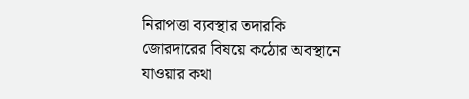নিরাপত্তা ব্যবস্থার তদারকি জোরদারের বিষয়ে কঠোর অবস্থানে যাওয়ার কথা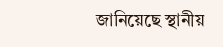জানিয়েছে স্থানীয়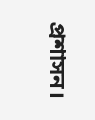প্রশাসন।